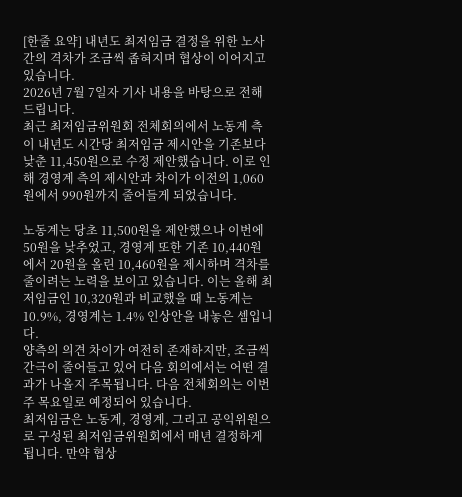[한줄 요약] 내년도 최저임금 결정을 위한 노사 간의 격차가 조금씩 좁혀지며 협상이 이어지고 있습니다.
2026년 7월 7일자 기사 내용을 바탕으로 전해드립니다.
최근 최저임금위원회 전체회의에서 노동계 측이 내년도 시간당 최저임금 제시안을 기존보다 낮춘 11,450원으로 수정 제안했습니다. 이로 인해 경영계 측의 제시안과 차이가 이전의 1,060원에서 990원까지 줄어들게 되었습니다.

노동계는 당초 11,500원을 제안했으나 이번에 50원을 낮추었고, 경영계 또한 기존 10,440원에서 20원을 올린 10,460원을 제시하며 격차를 줄이려는 노력을 보이고 있습니다. 이는 올해 최저임금인 10,320원과 비교했을 때 노동계는 10.9%, 경영계는 1.4% 인상안을 내놓은 셈입니다.
양측의 의견 차이가 여전히 존재하지만, 조금씩 간극이 줄어들고 있어 다음 회의에서는 어떤 결과가 나올지 주목됩니다. 다음 전체회의는 이번 주 목요일로 예정되어 있습니다.
최저임금은 노동계, 경영계, 그리고 공익위원으로 구성된 최저임금위원회에서 매년 결정하게 됩니다. 만약 협상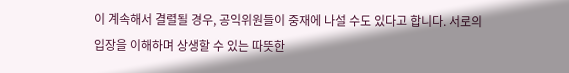이 계속해서 결렬될 경우, 공익위원들이 중재에 나설 수도 있다고 합니다. 서로의 입장을 이해하며 상생할 수 있는 따뜻한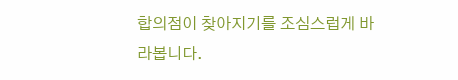합의점이 찾아지기를 조심스럽게 바라봅니다.